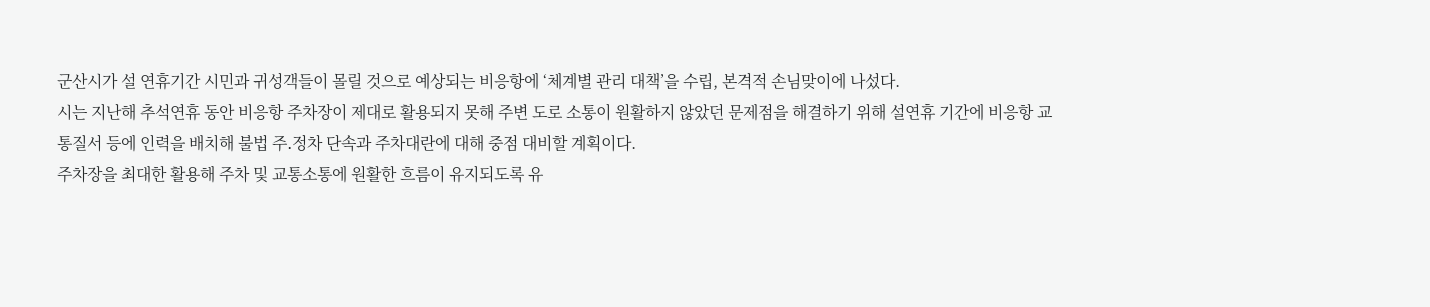군산시가 설 연휴기간 시민과 귀성객들이 몰릴 것으로 예상되는 비응항에 ‘체계별 관리 대책’을 수립, 본격적 손님맞이에 나섰다.
시는 지난해 추석연휴 동안 비응항 주차장이 제대로 활용되지 못해 주변 도로 소통이 원활하지 않았던 문제점을 해결하기 위해 설연휴 기간에 비응항 교통질서 등에 인력을 배치해 불법 주․정차 단속과 주차대란에 대해 중점 대비할 계획이다.
주차장을 최대한 활용해 주차 및 교통소통에 원활한 흐름이 유지되도록 유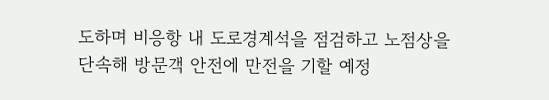도하며 비응항 내 도로경계석을 점검하고 노점상을 단속해 방문객 안전에 만전을 기할 예정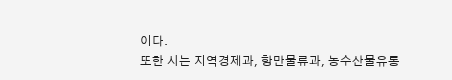이다.
또한 시는 지역경제과, 항만물류과, 농수산물유통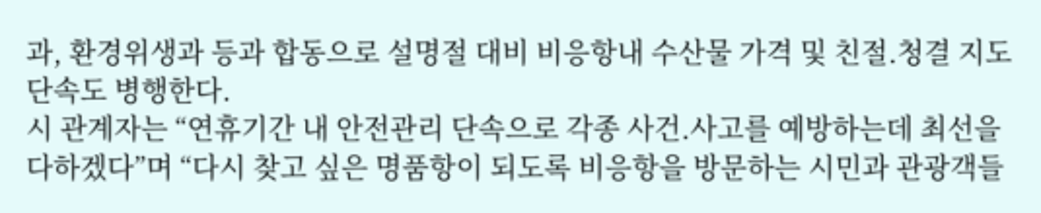과, 환경위생과 등과 합동으로 설명절 대비 비응항내 수산물 가격 및 친절․청결 지도 단속도 병행한다.
시 관계자는 “연휴기간 내 안전관리 단속으로 각종 사건․사고를 예방하는데 최선을 다하겠다”며 “다시 찾고 싶은 명품항이 되도록 비응항을 방문하는 시민과 관광객들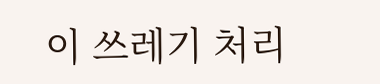이 쓰레기 처리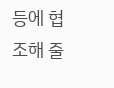등에 협조해 줄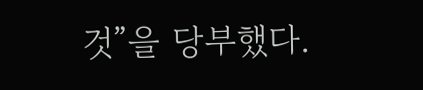것”을 당부했다.